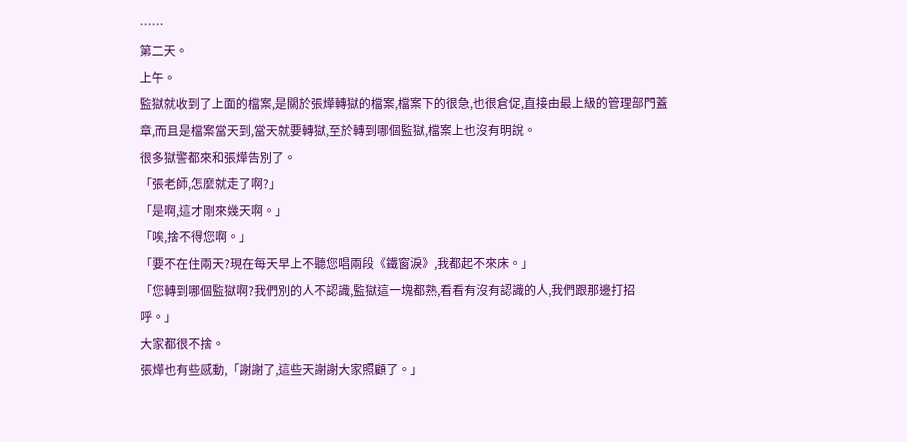……
第二天。
上午。
監獄就收到了上面的檔案,是關於張燁轉獄的檔案,檔案下的很急,也很倉促,直接由最上級的管理部門蓋章,而且是檔案當天到,當天就要轉獄,至於轉到哪個監獄,檔案上也沒有明說。
很多獄警都來和張燁告別了。
「張老師,怎麼就走了啊?」
「是啊,這才剛來幾天啊。」
「唉,捨不得您啊。」
「要不在住兩天?現在每天早上不聽您唱兩段《鐵窗淚》,我都起不來床。」
「您轉到哪個監獄啊?我們別的人不認識,監獄這一塊都熟,看看有沒有認識的人,我們跟那邊打招呼。」
大家都很不捨。
張燁也有些感動,「謝謝了,這些天謝謝大家照顧了。」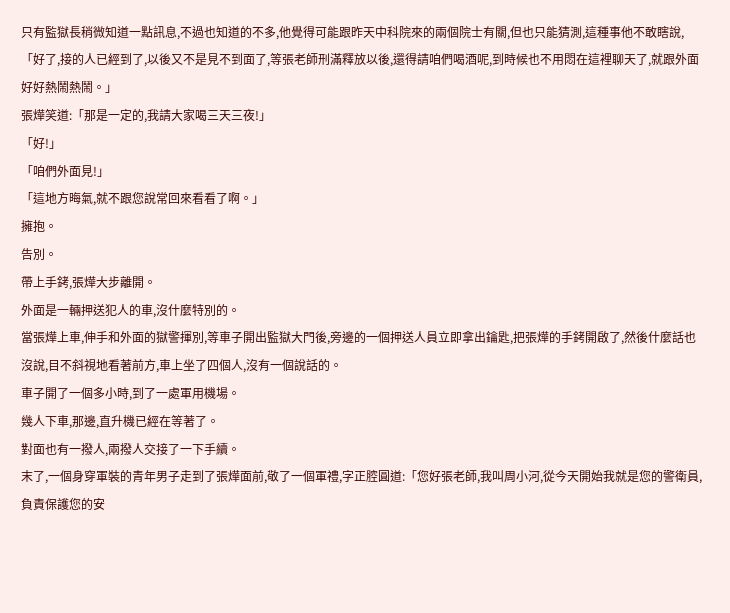只有監獄長稍微知道一點訊息,不過也知道的不多,他覺得可能跟昨天中科院來的兩個院士有關,但也只能猜測,這種事他不敢瞎說,「好了,接的人已經到了,以後又不是見不到面了,等張老師刑滿釋放以後,還得請咱們喝酒呢,到時候也不用悶在這裡聊天了,就跟外面好好熱鬧熱鬧。」
張燁笑道:「那是一定的,我請大家喝三天三夜!」
「好!」
「咱們外面見!」
「這地方晦氣,就不跟您說常回來看看了啊。」
擁抱。
告別。
帶上手銬,張燁大步離開。
外面是一輛押送犯人的車,沒什麼特別的。
當張燁上車,伸手和外面的獄警揮別,等車子開出監獄大門後,旁邊的一個押送人員立即拿出鑰匙,把張燁的手銬開啟了,然後什麼話也沒說,目不斜視地看著前方,車上坐了四個人,沒有一個說話的。
車子開了一個多小時,到了一處軍用機場。
幾人下車,那邊,直升機已經在等著了。
對面也有一撥人,兩撥人交接了一下手續。
末了,一個身穿軍裝的青年男子走到了張燁面前,敬了一個軍禮,字正腔圓道:「您好張老師,我叫周小河,從今天開始我就是您的警衛員,負責保護您的安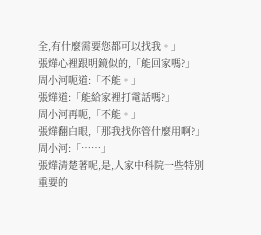全,有什麼需要您都可以找我。」
張燁心裡跟明鏡似的,「能回家嗎?」
周小河呃道:「不能。」
張燁道:「能給家裡打電話嗎?」
周小河再呃,「不能。」
張燁翻白眼,「那我找你管什麼用啊?」
周小河:「……」
張燁清楚著呢,是,人家中科院一些特別重要的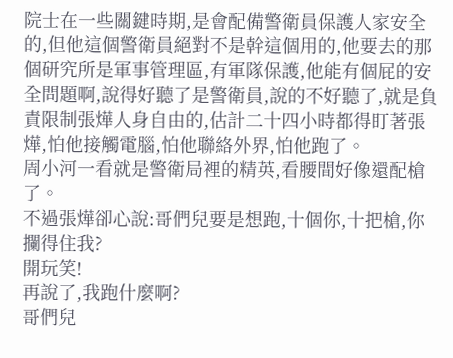院士在一些關鍵時期,是會配備警衛員保護人家安全的,但他這個警衛員絕對不是幹這個用的,他要去的那個研究所是軍事管理區,有軍隊保護,他能有個屁的安全問題啊,說得好聽了是警衛員,說的不好聽了,就是負責限制張燁人身自由的,估計二十四小時都得盯著張燁,怕他接觸電腦,怕他聯絡外界,怕他跑了。
周小河一看就是警衛局裡的精英,看腰間好像還配槍了。
不過張燁卻心說:哥們兒要是想跑,十個你,十把槍,你攔得住我?
開玩笑!
再說了,我跑什麼啊?
哥們兒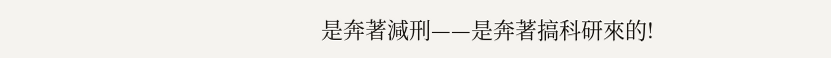是奔著減刑——是奔著搞科研來的!